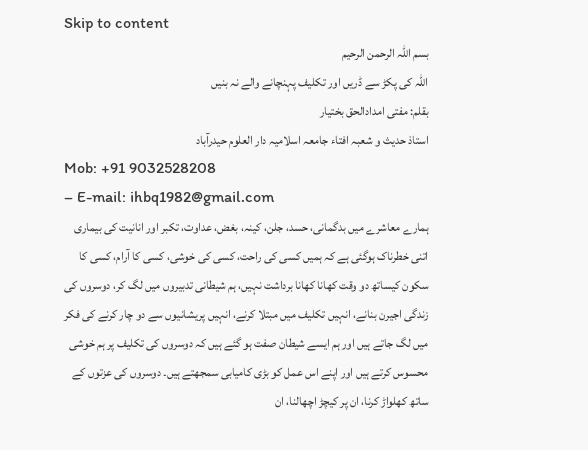Skip to content
بسم اللہ الرحمن الرحیم
اللہ کی پکڑ سے ڈریں اور تکلیف پہنچانے والے نہ بنیں
بقلم: مفتی امدادالحق بختیار
استاذ حدیث و شعبہ افتاء جامعہ اسلامیہ دار العلوم حیدرآباد
Mob: +91 9032528208
– E-mail: ihbq1982@gmail.com
ہمارے معاشرے میں بدگمانی، حسد، جلن، کینہ، بغض، عداوت، تکبر اور انانیت کی بیماری اتنی خطرناک ہوگئی ہے کہ ہمیں کسی کی راحت، کسی کی خوشی، کسی کا آرام، کسی کا سکون کیساتھ دو وقت کھانا کھانا برداشت نہیں، ہم شیطانی تدبیروں میں لگ کر، دوسروں کی زندگی اجیرن بنانے، انہیں تکلیف میں مبتلا کرنے، انہیں پریشانیوں سے دو چار کرنے کی فکر میں لگ جاتے ہیں اور ہم ایسے شیطان صفت ہو گئے ہیں کہ دوسروں کی تکلیف پر ہم خوشی محسوس کرتے ہیں اور اپنے اس عمل کو بڑی کامیابی سمجھتے ہیں۔ دوسروں کی عزتوں کے ساتھ کھلواڑ کرنا، ان پر کیچڑ اچھالنا، ان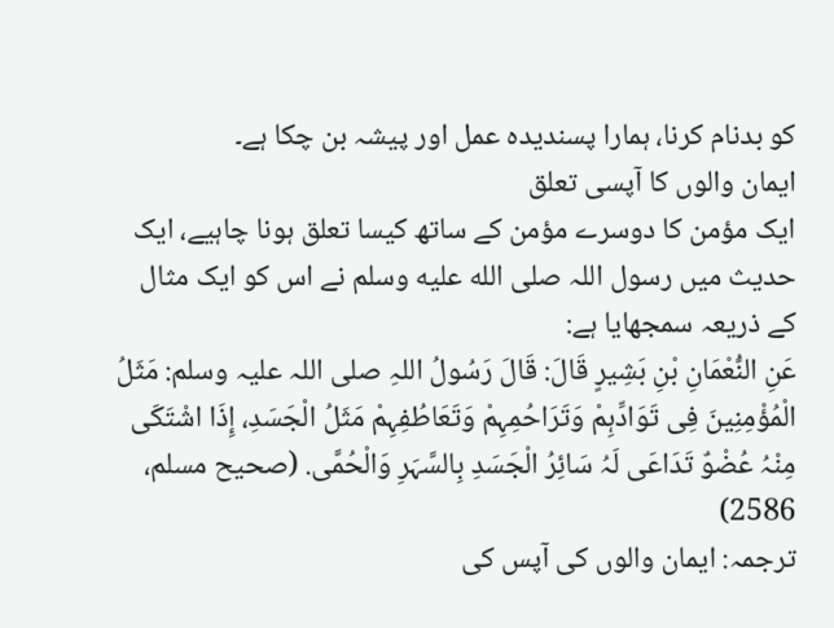کو بدنام کرنا، ہمارا پسندیدہ عمل اور پیشہ بن چکا ہے۔
ایمان والوں کا آپسی تعلق
ایک مؤمن کا دوسرے مؤمن کے ساتھ کیسا تعلق ہونا چاہیے، ایک حدیث میں رسول اللہ صلى الله عليه وسلم نے اس کو ایک مثال کے ذریعہ سمجھایا ہے:
عَنِ النُّعْمَانِ بْنِ بَشِیرٍ قَالَ: قَالَ رَسُولُ اللہِ صلی اللہ علیہ وسلم: مَثَلُ الْمُؤْمِنِینَ فِی تَوَادِّہِمْ وَتَرَاحُمِہِمْ وَتَعَاطُفِہِمْ مَثَلُ الْجَسَدِ، إِذَا اشْتَکَی مِنْہُ عُضْوٌ تَدَاعَی لَہُ سَائِرُ الْجَسَدِ بِالسَّہَرِ وَالْحُمَّی. (صحیح مسلم، 2586)
ترجمہ: ایمان والوں کی آپس کی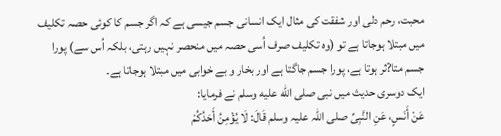محبت، رحم دلی اور شفقت کی مثال ایک انسانی جسم جیسی ہے کہ اگر جسم کا کوئی حصہ تکلیف میں مبتلا ہوجاتا ہے تو (وہ تکلیف صرف اُسی حصہ میں منحصر نہیں رہتی، بلکہ اُس سے) پورا جسم متا?ثر ہوتا ہے، پورا جسم جاگتا ہے اور بخار و بے خوابی میں مبتلا ہوجاتا ہے۔
ایک دوسری حدیث میں نبی صلى الله عليه وسلم نے فرمایا:
عَنْ أَنَسٍ، عَنِ النَّبِیِّ صلی اللہ علیہ وسلم قَالَ: لَا یُؤْمِنُ أَحَدُکُمْ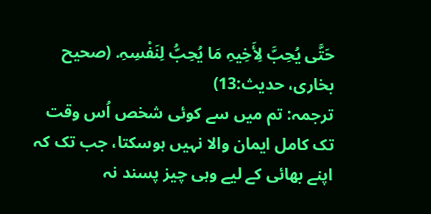حَتَّی یُحِبَّ لِأَخِیہِ مَا یُحِبُّ لِنَفْسِہِ. (صحیح بخاری، حدیث:13)
ترجمہ: تم میں سے کوئی شخص اُس وقت تک کامل ایمان والا نہیں ہوسکتا، جب تک کہ اپنے بھائی کے لیے وہی چیز پسند نہ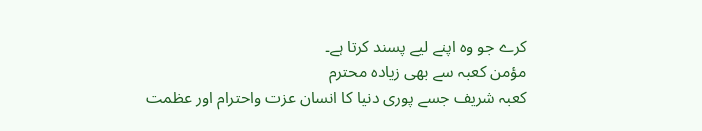کرے جو وہ اپنے لیے پسند کرتا ہے۔
مؤمن کعبہ سے بھی زیادہ محترم
کعبہ شریف جسے پوری دنیا کا انسان عزت واحترام اور عظمت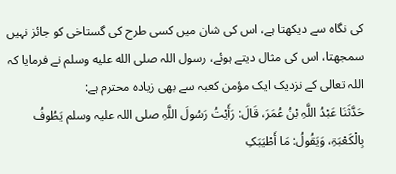کی نگاہ سے دیکھتا ہے، اس کی شان میں کسی طرح کی گستاخی کو جائز نہیں سمجھتا، اس کی مثال دیتے ہوئے، رسول اللہ صلى الله عليه وسلم نے فرمایا کہ اللہ تعالی کے نزدیک ایک مؤمن کعبہ سے بھی زیادہ محترم ہے:
حَدَّثَنَا عَبْدُ اللَّہِ بْنُ عُمَرَ، قَالَ: رَأَیْتُ رَسُولَ اللَّہِ صلی اللہ علیہ وسلم یَطُوفُ بِالْکَعْبَۃِ، وَیَقُولُ: مَا أَطْیَبَکِ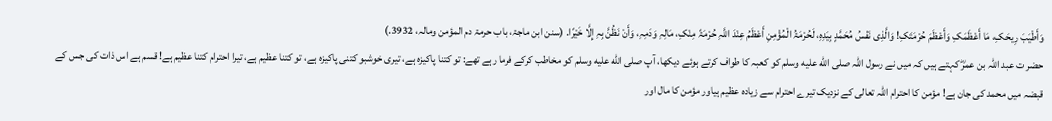وَأَطْیَبَ رِیحَکِ، مَا أَعْظَمَکِ وَأَعْظَمَ حُرْمَتَکِ! وَالَّذِی نَفْسُ مُحَمَّدٍ بِیَدِہِ، لَحُرْمَۃُ الْمُؤْمِنِ أَعْظَمُ عِنْدَ اللَّہِ حُرْمَۃً مِنْکِ، مَالِہِ وَدَمِہِ، وَأَنْ نَظُنَّ بِہِ إِلَّا خَیْرًا. (سنن ابن ماجۃ، باب حرمۃ دم المؤمن ومالہ، 3932.)
حضر ت عبد اللہ بن عمرؓ کہتے ہیں کہ میں نے رسول اللہ صلى الله عليه وسلم کو کعبہ کا طواف کرتے ہوئے دیکھا، آپ صلى الله عليه وسلم کو مخاطب کرکے فرما رہے تھے: تو کتنا پاکیزہ ہے، تیری خوشبو کتنی پاکیزہ ہے، تو کتنا عظیم ہے، تیرا احترام کتنا عظیم ہے! قسم ہے اس ذات کی جس کے قبضہ میں محمد کی جان ہے! مؤمن کا احترام اللہ تعالی کے نزدیک تیرے احترام سے زیادہ عظیم ہیاور مؤمن کا مال اور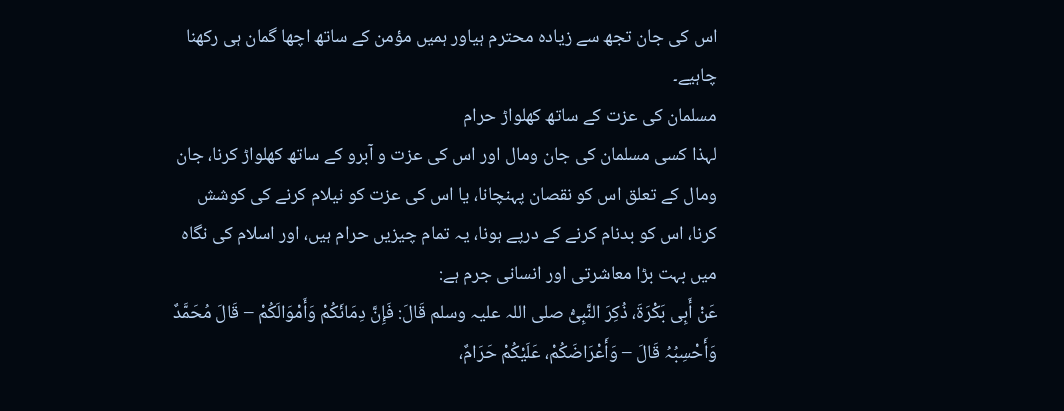اس کی جان تجھ سے زیادہ محترم ہیاور ہمیں مؤمن کے ساتھ اچھا گمان ہی رکھنا چاہیے۔
مسلمان کی عزت کے ساتھ کھلواڑ حرام
لہذا کسی مسلمان کی جان ومال اور اس کی عزت و آبرو کے ساتھ کھلواڑ کرنا، جان ومال کے تعلق اس کو نقصان پہنچانا، یا اس کی عزت کو نیلام کرنے کی کوشش کرنا، اس کو بدنام کرنے کے درپے ہونا، یہ تمام چیزیں حرام ہیں، اور اسلام کی نگاہ میں بہت بڑا معاشرتی اور انسانی جرم ہے:
عَنْ أَبِی بَکْرَۃَ، ذُکِرَ النَّبِیُّ صلی اللہ علیہ وسلم قَالَ: فَإِنَّ دِمَائَکُمْ وَأَمْوَالَکُمْ – قَالَ مُحَمَّدٌ وَأَحْسِبُہُ قَالَ – وَأَعْرَاضَکُمْ، عَلَیْکُمْ حَرَامٌ،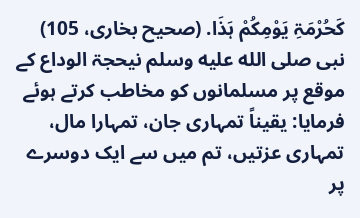کَحُرْمَۃِ یَوْمِکُمْ ہَذَا. (صحیح بخاری، 105)
نبی صلى الله عليه وسلم نیحجۃ الوداع کے موقع پر مسلمانوں کو مخاطب کرتے ہوئے فرمایا: یقیناً تمہاری جان، تمہارا مال، تمہاری عزتیں، تم میں سے ایک دوسرے پر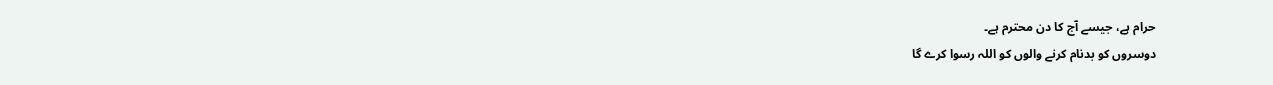حرام ہے، جیسے آج کا دن محترم ہے۔
دوسروں کو بدنام کرنے والوں کو اللہ رسوا کرے گا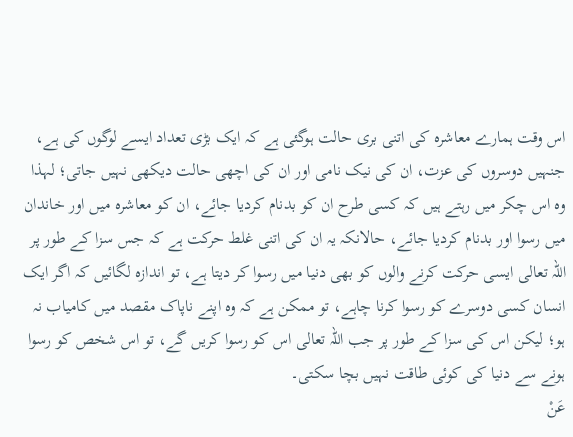اس وقت ہمارے معاشرہ کی اتنی بری حالت ہوگئی ہے کہ ایک بڑی تعداد ایسے لوگوں کی ہے، جنہیں دوسروں کی عزت، ان کی نیک نامی اور ان کی اچھی حالت دیکھی نہیں جاتی؛ لہذا وہ اس چکر میں رہتے ہیں کہ کسی طرح ان کو بدنام کردیا جائے، ان کو معاشرہ میں اور خاندان میں رسوا اور بدنام کردیا جائے، حالانکہ یہ ان کی اتنی غلط حرکت ہے کہ جس سزا کے طور پر اللہ تعالی ایسی حرکت کرنے والوں کو بھی دنیا میں رسوا کر دیتا ہے، تو اندازہ لگائیں کہ اگر ایک انسان کسی دوسرے کو رسوا کرنا چاہے، تو ممکن ہے کہ وہ اپنے ناپاک مقصد میں کامیاب نہ ہو؛ لیکن اس کی سزا کے طور پر جب اللہ تعالی اس کو رسوا کریں گے، تو اس شخص کو رسوا ہونے سے دنیا کی کوئی طاقت نہیں بچا سکتی۔
عَنْ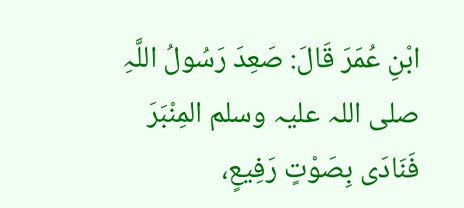ابْنِ عُمَرَ قَالَ: صَعِدَ رَسُولُ اللَّہِ صلی اللہ علیہ وسلم المِنْبَرَ فَنَادَی بِصَوْتٍ رَفِیعٍ،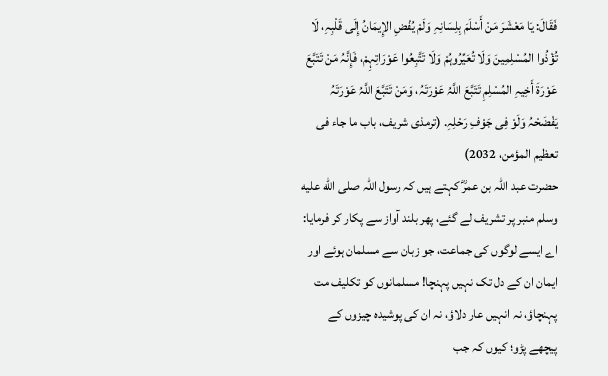فَقَالَ: یَا مَعْشَرَ مَنْ أَسْلَمَ بِلِسَانِہِ وَلَمْ یُفْضِ الإِیمَانُ إِلَی قَلْبِہِ، لَا تُؤْذُوا المُسْلِمِینَ وَلَا تُعَیِّرُوہُمْ وَلَا تَتَّبِعُوا عَوْرَاتِہِمْ، فَإِنَّہُ مَنْ تَتَبَّعَ عَوْرَۃَ أَخِیہِ المُسْلِمِ تَتَبَّعَ اللَّہُ عَوْرَتَہُ، وَمَنْ تَتَبَّعَ اللَّہُ عَوْرَتَہُ یَفْضَحْہُ وَلَوْ فِی جَوْفِ رَحْلِہِ. (ترمذی شریف، باب ما جاء فی تعظیم المؤمن، 2032)
حضرت عبد اللہ بن عمرؓ کہتے ہیں کہ رسول اللہ صلى الله عليه وسلم منبر پر تشریف لے گئے، پھر بلند آواز سے پکار کر فرمایا: اے ایسے لوگوں کی جماعت، جو زبان سے مسلمان ہوئے اور ایمان ان کے دل تک نہیں پہنچا! مسلمانوں کو تکلیف مت پہنچاؤ، نہ انہیں عار دلاؤ، نہ ان کی پوشیدہ چیزوں کے پیچھے پڑو؛ کیوں کہ جب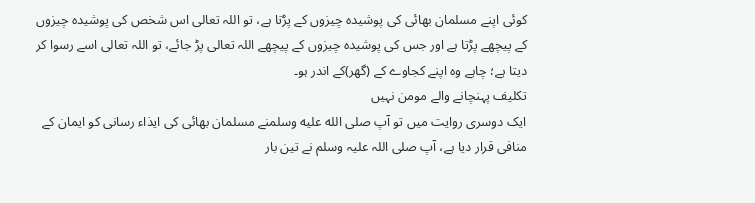کوئی اپنے مسلمان بھائی کی پوشیدہ چیزوں کے پڑتا ہے، تو اللہ تعالی اس شخص کی پوشیدہ چیزوں کے پیچھے پڑتا ہے اور جس کی پوشیدہ چیزوں کے پیچھے اللہ تعالی پڑ جائے، تو اللہ تعالی اسے رسوا کر دیتا ہے؛ چاہے وہ اپنے کجاوے کے (گھر)کے اندر ہو۔
تکلیف پہنچانے والے مومن نہیں
ایک دوسری روایت میں تو آپ صلى الله عليه وسلمنے مسلمان بھائی کی ایذاء رسانی کو ایمان کے منافی قرار دیا ہے، آپ صلی اللہ علیہ وسلم نے تین بار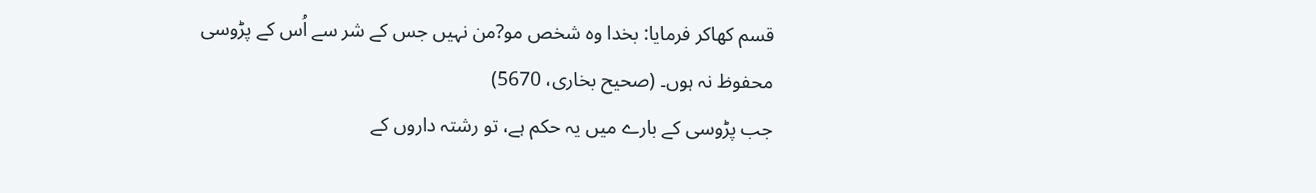قسم کھاکر فرمایا: بخدا وہ شخص مو?من نہیں جس کے شر سے اُس کے پڑوسی محفوظ نہ ہوں۔ (صحیح بخاری، 5670)
جب پڑوسی کے بارے میں یہ حکم ہے، تو رشتہ داروں کے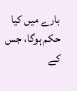بارے میں کیا حکم ہوگا، جس کے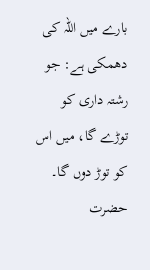بارے میں اللہ کی دھمکی ہے: جو رشتہ داری کو توڑے گا، میں اس کو توڑ دوں گا۔
حضرت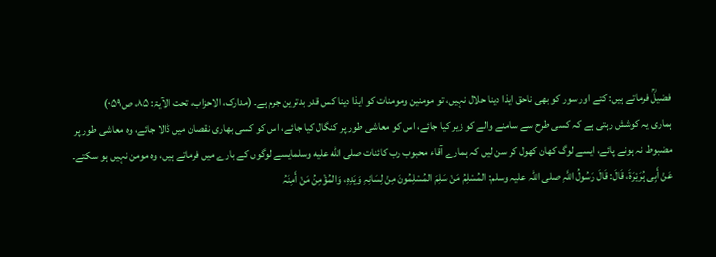فضیلؒ فرماتے ہیں: کتے اور سور کو بھی ناحق ایذا دینا حلال نہیں، تو مومنین ومومنات کو ایذا دینا کس قدر بدترین جرم ہے۔ (مدارک، الاحزاب، تحت الآیۃ: ۸۵، ص۰۵۹)
ہماری یہ کوشش رہتی ہے کہ کسی طرح سے سامنے والے کو زیر کیا جائے، اس کو معاشی طور پر کنگال کیا جائے، اس کو کسی بھاری نقصان میں ڈالا جائے، وہ معاشی طور پر مضبوط نہ ہونے پائے، ایسے لوگ کھان کھول کر سن لیں کہ ہمارے آقاء محبوب رب کائنات صلى الله عليه وسلمایسے لوگوں کے بارے میں فرماتے ہیں، وہ مومن نہیں ہو سکتے۔
عَنْ أَبِی ہُرَیْرَۃَ، قَالَ: قَالَ رَسُولُ اللَّہِ صلی اللہ علیہ وسلم: المُسْلِمُ مَنْ سَلِمَ المُسْلِمُونَ مِنْ لِسَانِہِ وَیَدِہِ، وَالمُؤْمِنُ مَنْ أَمِنَہُ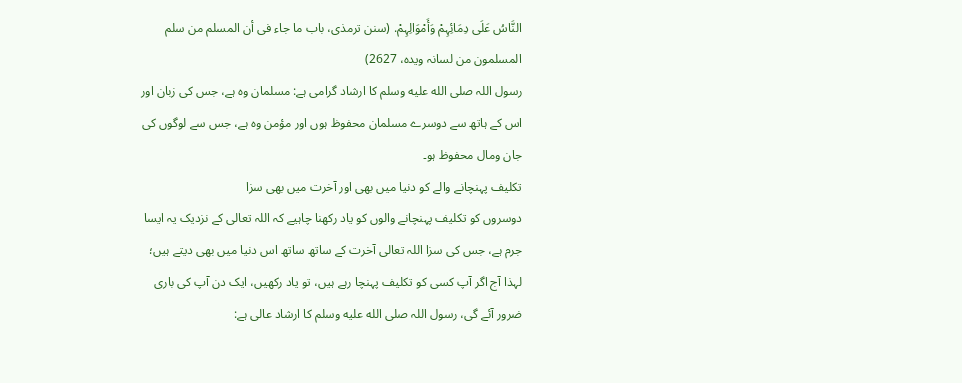النَّاسُ عَلَی دِمَائِہِمْ وَأَمْوَالِہِمْ. (سنن ترمذی، باب ما جاء فی أن المسلم من سلم المسلمون من لسانہ ویدہ، 2627)
رسول اللہ صلى الله عليه وسلم کا ارشاد گرامی ہے: مسلمان وہ ہے، جس کی زبان اور اس کے ہاتھ سے دوسرے مسلمان محفوظ ہوں اور مؤمن وہ ہے، جس سے لوگوں کی جان ومال محفوظ ہو۔
تکلیف پہنچانے والے کو دنیا میں بھی اور آخرت میں بھی سزا
دوسروں کو تکلیف پہنچانے والوں کو یاد رکھنا چاہیے کہ اللہ تعالی کے نزدیک یہ ایسا جرم ہے، جس کی سزا اللہ تعالی آخرت کے ساتھ ساتھ اس دنیا میں بھی دیتے ہیں؛ لہذا آج اگر آپ کسی کو تکلیف پہنچا رہے ہیں، تو یاد رکھیں، ایک دن آپ کی باری ضرور آئے گی، رسول اللہ صلى الله عليه وسلم کا ارشاد عالی ہے: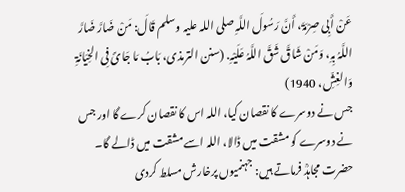عَنْ أَبِی صِرْمَۃَ، أَنَّ رَسُولَ اللَّہِ صلی اللہ علیہ وسلم قَالَ: مَنْ ضَارَّ ضَارَّ اللَّہُ بِہِ، وَمَنْ شَاقَّ شَقَّ اللَّہُ عَلَیْہِ. (سنن الترمذی، بَابُ مَا جَائَ فِی الخِیَانَۃِ وَالغِشِّ، 1940)
جس نے دوسرے کا نقصان کیا، اللہ اس کا نقصان کرے گا اور جس نے دوسرے کو مشقت میں ڈالا، اللہ اسے مشقت میں ڈالے گا۔
حضرت مجاہدؒ فرماتے ہیں: جہنمیوں پرخارش مسلط کردی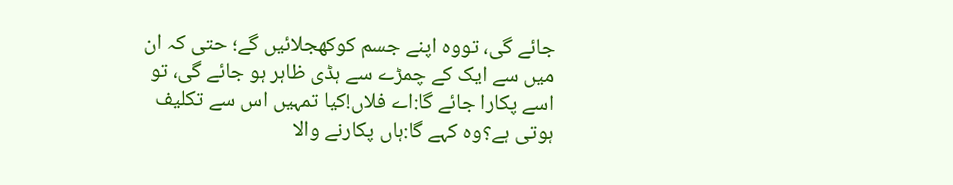جائے گی، تووہ اپنے جسم کوکھجلائیں گے؛ حتی کہ ان میں سے ایک کے چمڑے سے ہڈی ظاہر ہو جائے گی، تو اسے پکارا جائے گا:اے فلاں!کیا تمہیں اس سے تکلیف ہوتی ہے؟وہ کہے گا:ہاں پکارنے والا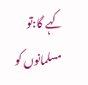کہے گا:تو مسلمانوں کو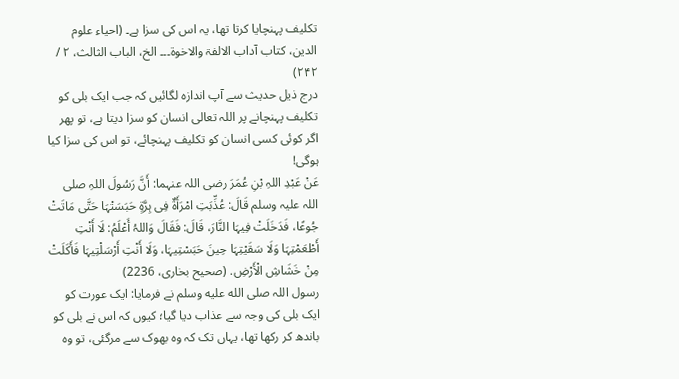تکلیف پہنچایا کرتا تھا، یہ اس کی سزا ہے۔ (احیاء علوم الدین، کتاب آداب الالفۃ والاخوۃ۔۔۔ الخ، الباب الثالث، ۲ / ۲۴۲)
درج ذیل حدیث سے آپ اندازہ لگائیں کہ جب ایک بلی کو تکلیف پہنچانے پر اللہ تعالی انسان کو سزا دیتا ہے، تو پھر اگر کوئی کسی انسان کو تکلیف پہنچائے، تو اس کی سزا کیا ہوگی!
عَنْ عَبْدِ اللہِ بْنِ عُمَرَ رضی اللہ عنہما: أَنَّ رَسُولَ اللہِ صلی اللہ علیہ وسلم قَالَ: عُذِّبَتِ امْرَأَۃٌ فِی ہِرَّۃٍ حَبَسَتْہَا حَتَّی مَاتَتْ جُوعًا، فَدَخَلَتْ فِیہَا النَّارَ، قَالَ: فَقَالَ وَاللہُ أَعْلَمُ: لَا أَنْتِ أَطْعَمْتِہَا وَلَا سَقَیْتِہَا حِینَ حَبَسْتِیہَا، وَلَا أَنْتِ أَرْسَلْتِیہَا فَأَکَلَتْ مِنْ خَشَاشِ الْأَرْضِ. (صحیح بخاری، 2236)
رسول اللہ صلى الله عليه وسلم نے فرمایا: ایک عورت کو ایک بلی کی وجہ سے عذاب دیا گیا؛ کیوں کہ اس نے بلی کو باندھ کر رکھا تھا، یہاں تک کہ وہ بھوک سے مرگئی، تو وہ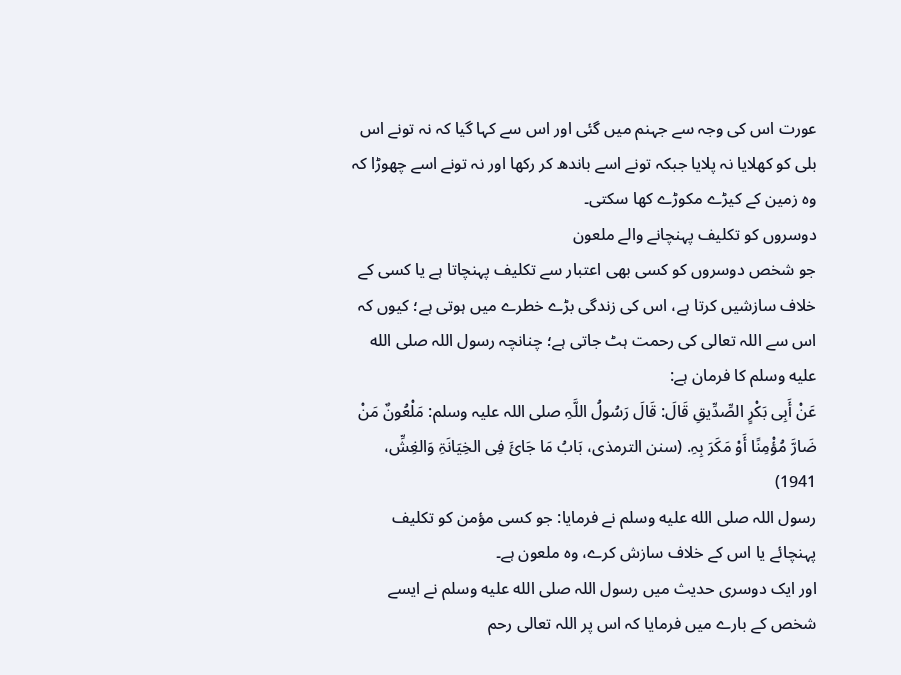عورت اس کی وجہ سے جہنم میں گئی اور اس سے کہا گیا کہ نہ تونے اس بلی کو کھلایا نہ پلایا جبکہ تونے اسے باندھ کر رکھا اور نہ تونے اسے چھوڑا کہ وہ زمین کے کیڑے مکوڑے کھا سکتی۔
دوسروں کو تکلیف پہنچانے والے ملعون
جو شخص دوسروں کو کسی بھی اعتبار سے تکلیف پہنچاتا ہے یا کسی کے خلاف سازشیں کرتا ہے، اس کی زندگی بڑے خطرے میں ہوتی ہے؛ کیوں کہ اس سے اللہ تعالی کی رحمت ہٹ جاتی ہے؛ چنانچہ رسول اللہ صلى الله عليه وسلم کا فرمان ہے:
عَنْ أَبِی بَکْرٍ الصِّدِّیقِ قَالَ: قَالَ رَسُولُ اللَّہِ صلی اللہ علیہ وسلم: مَلْعُونٌ مَنْ ضَارَّ مُؤْمِنًا أَوْ مَکَرَ بِہِ. (سنن الترمذی، بَابُ مَا جَائَ فِی الخِیَانَۃِ وَالغِشِّ، 1941)
رسول اللہ صلى الله عليه وسلم نے فرمایا: جو کسی مؤمن کو تکلیف پہنچائے یا اس کے خلاف سازش کرے، وہ ملعون ہے۔
اور ایک دوسری حدیث میں رسول اللہ صلى الله عليه وسلم نے ایسے شخص کے بارے میں فرمایا کہ اس پر اللہ تعالی رحم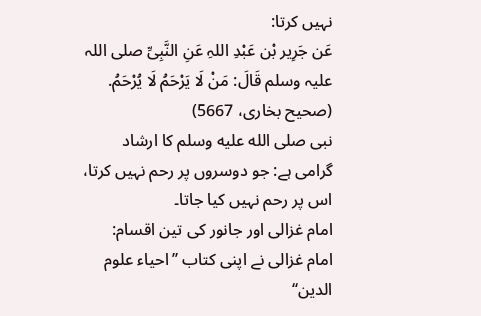نہیں کرتا:
عَن جَرِیر بْن عَبْدِ اللہِ عَنِ النَّبِیِّ صلی اللہ علیہ وسلم قَالَ: مَنْ لَا یَرْحَمُ لَا یُرْحَمُ. (صحیح بخاری، 5667)
نبی صلى الله عليه وسلم کا ارشاد گرامی ہے: جو دوسروں پر رحم نہیں کرتا، اس پر رحم نہیں کیا جاتا۔
امام غزالی اور جانور کی تین اقسام:
امام غزالی نے اپنی کتاب ’’احیاء علوم الدین‘‘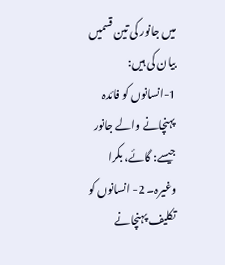میں جانور کی تین قسمیں بیان کی ہیں:
1-انسانوں کو فائدہ پہنچانے والے جانور جیسے: گائے، بکرا وغیرہ۔ 2- انسانوں کو تکلیف پہنچانے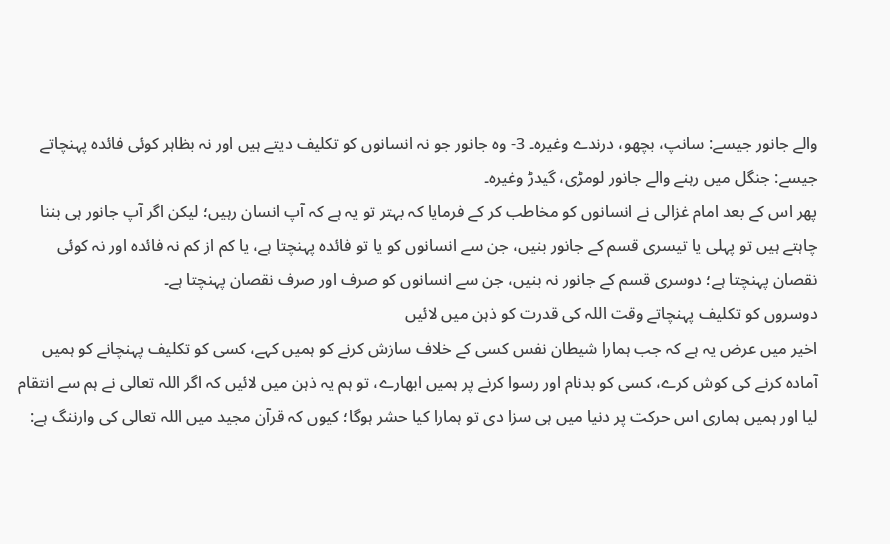والے جانور جیسے: سانپ، بچھو، درندے وغیرہ۔ 3- وہ جانور جو نہ انسانوں کو تکلیف دیتے ہیں اور نہ بظاہر کوئی فائدہ پہنچاتے جیسے: جنگل میں رہنے والے جانور لومڑی، گیدڑ وغیرہ۔
پھر اس کے بعد امام غزالی نے انسانوں کو مخاطب کر کے فرمایا کہ بہتر تو یہ ہے کہ آپ انسان رہیں؛ لیکن اگر آپ جانور ہی بننا چاہتے ہیں تو پہلی یا تیسری قسم کے جانور بنیں، جن سے انسانوں کو یا تو فائدہ پہنچتا ہے، یا کم از کم نہ فائدہ اور نہ کوئی نقصان پہنچتا ہے؛ دوسری قسم کے جانور نہ بنیں، جن سے انسانوں کو صرف اور صرف نقصان پہنچتا ہے۔
دوسروں کو تکلیف پہنچاتے وقت اللہ کی قدرت کو ذہن میں لائیں
اخیر میں عرض یہ ہے کہ جب ہمارا شیطان نفس کسی کے خلاف سازش کرنے کو ہمیں کہے، کسی کو تکلیف پہنچانے کو ہمیں آمادہ کرنے کی کوش کرے، کسی کو بدنام اور رسوا کرنے پر ہمیں ابھارے، تو ہم یہ ذہن میں لائیں کہ اگر اللہ تعالی نے ہم سے انتقام لیا اور ہمیں ہماری اس حرکت پر دنیا میں ہی سزا دی تو ہمارا کیا حشر ہوگا؛ کیوں کہ قرآن مجید میں اللہ تعالی کی وارننگ ہے: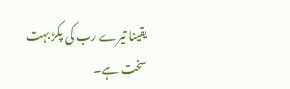یقینا تیرے رب کی پکڑ بہت سخت ہے۔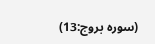(سورہ بروج:13)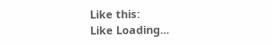Like this:
Like Loading...